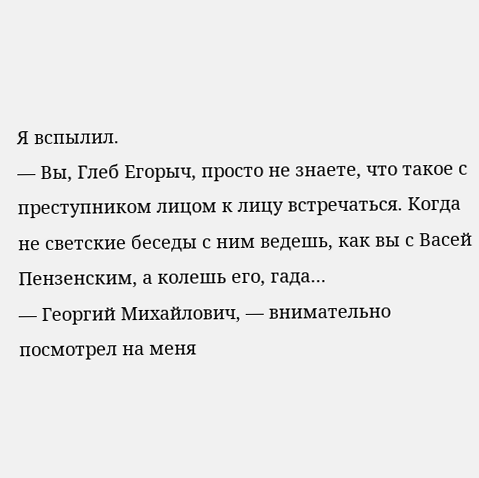Я вспылил.
— Вы, Глеб Егорыч, просто не знаете, что такое с преступником лицом к лицу встречаться. Когда не светские беседы с ним ведешь, как вы с Васей Пензенским, а колешь его, гада…
— Георгий Михайлович, — внимательно посмотрел на меня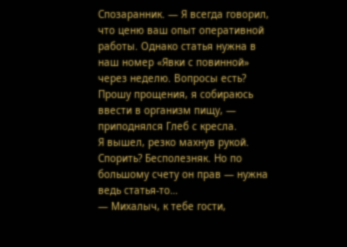Спозаранник. — Я всегда говорил, что ценю ваш опыт оперативной работы. Однако статья нужна в наш номер «Явки с повинной» через неделю. Вопросы есть? Прошу прощения, я собираюсь ввести в организм пищу, — приподнялся Глеб с кресла.
Я вышел, резко махнув рукой. Спорить? Бесполезняк. Но по большому счету он прав — нужна ведь статья-то…
— Михалыч, к тебе гости,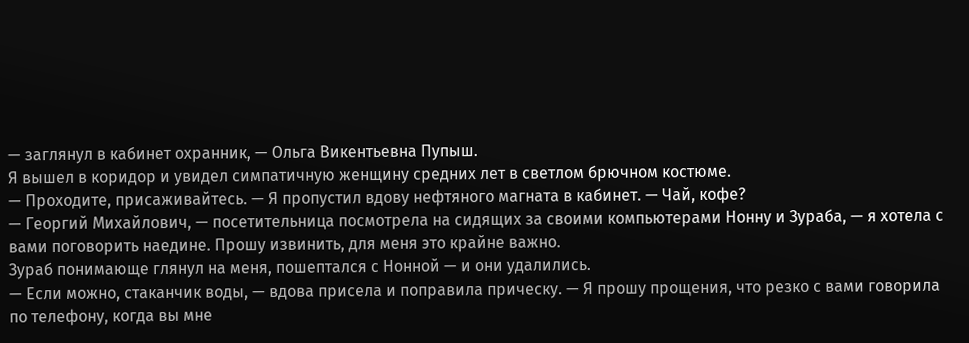— заглянул в кабинет охранник, — Ольга Викентьевна Пупыш.
Я вышел в коридор и увидел симпатичную женщину средних лет в светлом брючном костюме.
— Проходите, присаживайтесь. — Я пропустил вдову нефтяного магната в кабинет. — Чай, кофе?
— Георгий Михайлович, — посетительница посмотрела на сидящих за своими компьютерами Нонну и Зураба, — я хотела с вами поговорить наедине. Прошу извинить, для меня это крайне важно.
Зураб понимающе глянул на меня, пошептался с Нонной — и они удалились.
— Если можно, стаканчик воды, — вдова присела и поправила прическу. — Я прошу прощения, что резко с вами говорила по телефону, когда вы мне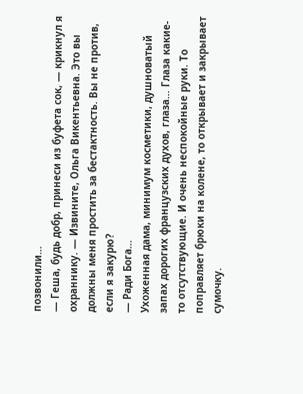позвонили…
— Геша, будь добр, принеси из буфета сок, — крикнул я охраннику. — Извините, Ольга Викентьевна. Это вы должны меня простить за бестактность. Вы не против, если я закурю?
— Ради Бога…
Ухоженная дама, минимум косметики, душноватый запах дорогих французских духов, глаза… Глаза какие-то отсутствующие. И очень неспокойные руки. То поправляет брюки на колене, то открывает и закрывает сумочку.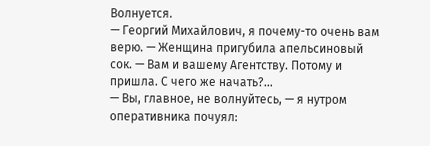Волнуется.
— Георгий Михайлович, я почему-то очень вам верю. — Женщина пригубила апельсиновый сок. — Вам и вашему Агентству. Потому и пришла. С чего же начать?…
— Вы, главное, не волнуйтесь, — я нутром оперативника почуял: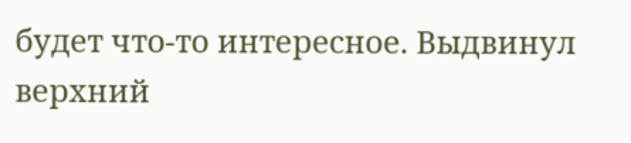будет что-то интересное. Выдвинул верхний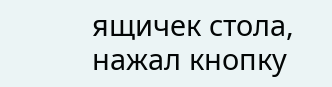ящичек стола, нажал кнопку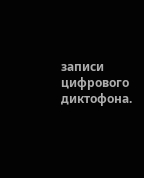записи цифрового диктофона.